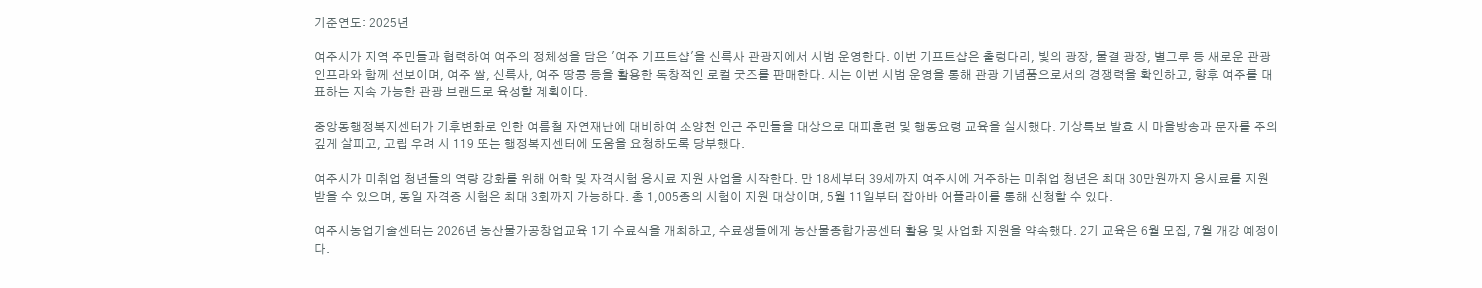기준연도: 2025년

여주시가 지역 주민들과 협력하여 여주의 정체성을 담은 '여주 기프트샵'을 신륵사 관광지에서 시범 운영한다. 이번 기프트샵은 출렁다리, 빛의 광장, 물결 광장, 별그루 등 새로운 관광 인프라와 함께 선보이며, 여주 쌀, 신륵사, 여주 땅콩 등을 활용한 독창적인 로컬 굿즈를 판매한다. 시는 이번 시범 운영을 통해 관광 기념품으로서의 경쟁력을 확인하고, 향후 여주를 대표하는 지속 가능한 관광 브랜드로 육성할 계획이다.

중앙동행정복지센터가 기후변화로 인한 여름철 자연재난에 대비하여 소양천 인근 주민들을 대상으로 대피훈련 및 행동요령 교육을 실시했다. 기상특보 발효 시 마을방송과 문자를 주의 깊게 살피고, 고립 우려 시 119 또는 행정복지센터에 도움을 요청하도록 당부했다.

여주시가 미취업 청년들의 역량 강화를 위해 어학 및 자격시험 응시료 지원 사업을 시작한다. 만 18세부터 39세까지 여주시에 거주하는 미취업 청년은 최대 30만원까지 응시료를 지원받을 수 있으며, 동일 자격증 시험은 최대 3회까지 가능하다. 총 1,005종의 시험이 지원 대상이며, 5월 11일부터 잡아바 어플라이를 통해 신청할 수 있다.

여주시농업기술센터는 2026년 농산물가공창업교육 1기 수료식을 개최하고, 수료생들에게 농산물종합가공센터 활용 및 사업화 지원을 약속했다. 2기 교육은 6월 모집, 7월 개강 예정이다.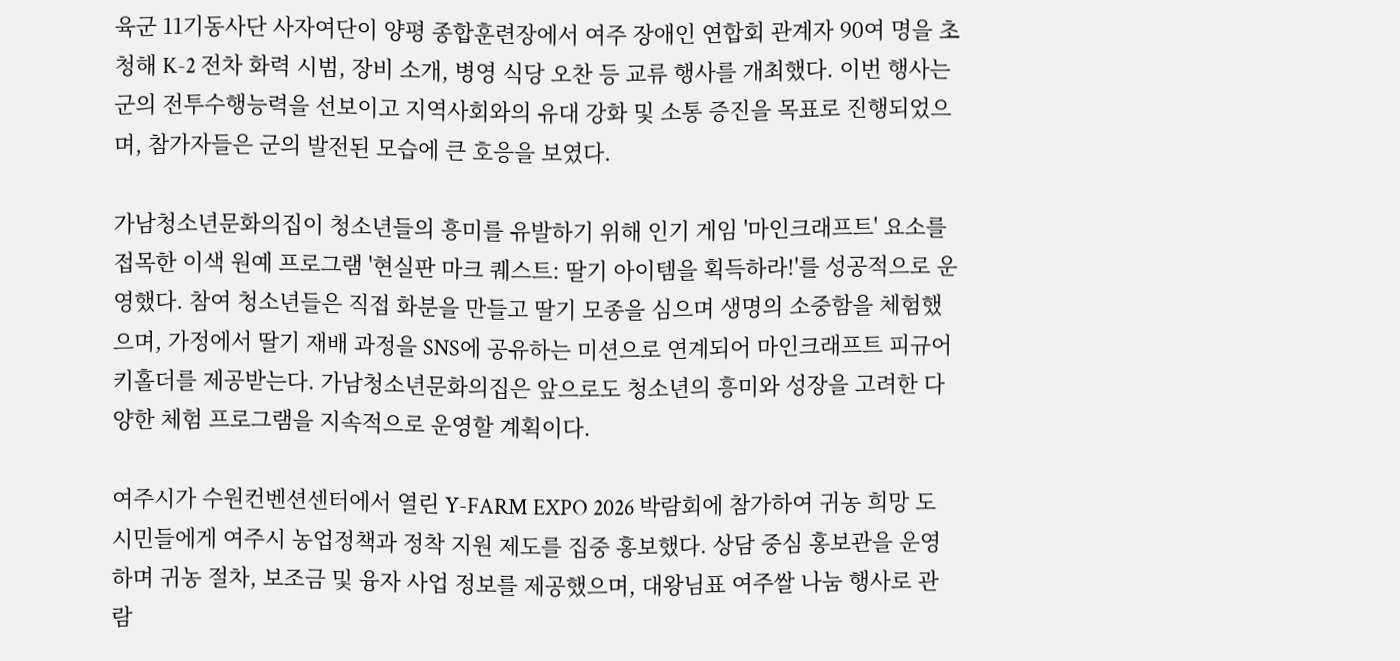육군 11기동사단 사자여단이 양평 종합훈련장에서 여주 장애인 연합회 관계자 90여 명을 초청해 K-2 전차 화력 시범, 장비 소개, 병영 식당 오찬 등 교류 행사를 개최했다. 이번 행사는 군의 전투수행능력을 선보이고 지역사회와의 유대 강화 및 소통 증진을 목표로 진행되었으며, 참가자들은 군의 발전된 모습에 큰 호응을 보였다.

가남청소년문화의집이 청소년들의 흥미를 유발하기 위해 인기 게임 '마인크래프트' 요소를 접목한 이색 원예 프로그램 '현실판 마크 퀘스트: 딸기 아이템을 획득하라!'를 성공적으로 운영했다. 참여 청소년들은 직접 화분을 만들고 딸기 모종을 심으며 생명의 소중함을 체험했으며, 가정에서 딸기 재배 과정을 SNS에 공유하는 미션으로 연계되어 마인크래프트 피규어 키홀더를 제공받는다. 가남청소년문화의집은 앞으로도 청소년의 흥미와 성장을 고려한 다양한 체험 프로그램을 지속적으로 운영할 계획이다.

여주시가 수원컨벤션센터에서 열린 Y-FARM EXPO 2026 박람회에 참가하여 귀농 희망 도시민들에게 여주시 농업정책과 정착 지원 제도를 집중 홍보했다. 상담 중심 홍보관을 운영하며 귀농 절차, 보조금 및 융자 사업 정보를 제공했으며, 대왕님표 여주쌀 나눔 행사로 관람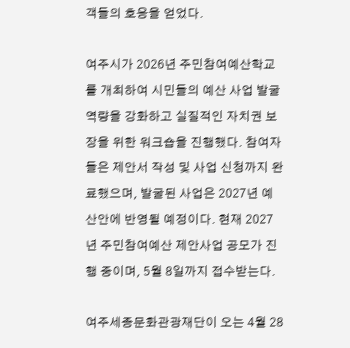객들의 호응을 얻었다.

여주시가 2026년 주민참여예산학교를 개최하여 시민들의 예산 사업 발굴 역량을 강화하고 실질적인 자치권 보장을 위한 워크숍을 진행했다. 참여자들은 제안서 작성 및 사업 신청까지 완료했으며, 발굴된 사업은 2027년 예산안에 반영될 예정이다. 현재 2027년 주민참여예산 제안사업 공모가 진행 중이며, 5월 8일까지 접수받는다.

여주세종문화관광재단이 오는 4월 28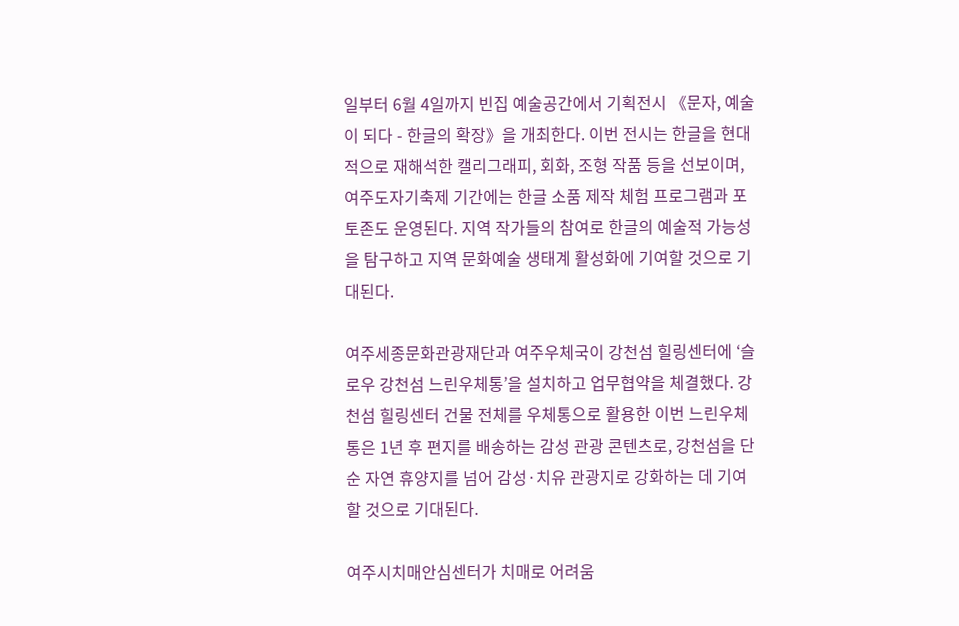일부터 6월 4일까지 빈집 예술공간에서 기획전시 《문자, 예술이 되다 - 한글의 확장》을 개최한다. 이번 전시는 한글을 현대적으로 재해석한 캘리그래피, 회화, 조형 작품 등을 선보이며, 여주도자기축제 기간에는 한글 소품 제작 체험 프로그램과 포토존도 운영된다. 지역 작가들의 참여로 한글의 예술적 가능성을 탐구하고 지역 문화예술 생태계 활성화에 기여할 것으로 기대된다.

여주세종문화관광재단과 여주우체국이 강천섬 힐링센터에 ‘슬로우 강천섬 느린우체통’을 설치하고 업무협약을 체결했다. 강천섬 힐링센터 건물 전체를 우체통으로 활용한 이번 느린우체통은 1년 후 편지를 배송하는 감성 관광 콘텐츠로, 강천섬을 단순 자연 휴양지를 넘어 감성·치유 관광지로 강화하는 데 기여할 것으로 기대된다.

여주시치매안심센터가 치매로 어려움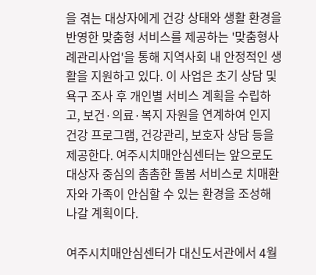을 겪는 대상자에게 건강 상태와 생활 환경을 반영한 맞춤형 서비스를 제공하는 '맞춤형사례관리사업'을 통해 지역사회 내 안정적인 생활을 지원하고 있다. 이 사업은 초기 상담 및 욕구 조사 후 개인별 서비스 계획을 수립하고, 보건·의료·복지 자원을 연계하여 인지 건강 프로그램, 건강관리, 보호자 상담 등을 제공한다. 여주시치매안심센터는 앞으로도 대상자 중심의 촘촘한 돌봄 서비스로 치매환자와 가족이 안심할 수 있는 환경을 조성해 나갈 계획이다.

여주시치매안심센터가 대신도서관에서 4월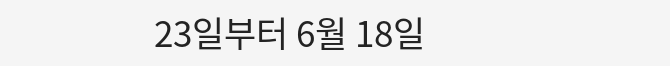23일부터 6월 18일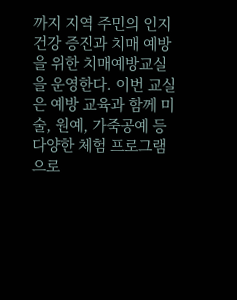까지 지역 주민의 인지 건강 증진과 치매 예방을 위한 치매예방교실을 운영한다. 이번 교실은 예방 교육과 함께 미술, 원예, 가죽공예 등 다양한 체험 프로그램으로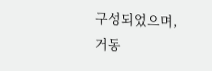구성되었으며, 거동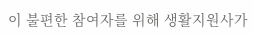이 불편한 참여자를 위해 생활지원사가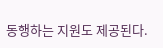동행하는 지원도 제공된다.